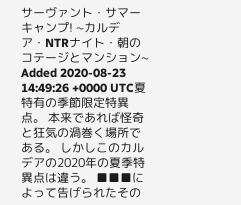サーヴァント・サマーキャンプ! ~カルデア・NTRナイト・朝のコテージとマンション~
Added 2020-08-23 14:49:26 +0000 UTC夏特有の季節限定特異点。 本来であれば怪奇と狂気の渦巻く場所である。 しかしこのカルデアの2020年の夏季特異点は違う。 ■■■によって告げられたその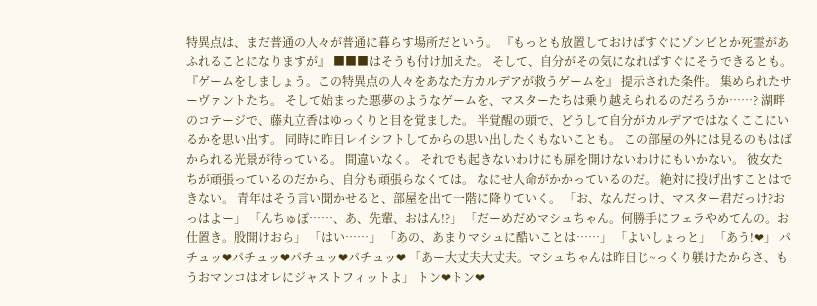特異点は、まだ普通の人々が普通に暮らす場所だという。 『もっとも放置しておけばすぐにゾンビとか死霊があふれることになりますが』 ■■■はそうも付け加えた。 そして、自分がその気になればすぐにそうできるとも。 『ゲームをしましょう。この特異点の人々をあなた方カルデアが救うゲームを』 提示された条件。 集められたサーヴァントたち。 そして始まった悪夢のようなゲームを、マスターたちは乗り越えられるのだろうか……? 湖畔のコテージで、藤丸立香はゆっくりと目を覚ました。 半覚醒の頭で、どうして自分がカルデアではなくここにいるかを思い出す。 同時に昨日レイシフトしてからの思い出したくもないことも。 この部屋の外には見るのもはばかられる光景が待っている。 間違いなく。 それでも起きないわけにも扉を開けないわけにもいかない。 彼女たちが頑張っているのだから、自分も頑張らなくては。 なにせ人命がかかっているのだ。 絶対に投げ出すことはできない。 青年はそう言い聞かせると、部屋を出て一階に降りていく。 「お、なんだっけ、マスター君だっけ?おっはよー」 「んちゅぽ……、あ、先輩、おはん!?」 「だーめだめマシュちゃん。何勝手にフェラやめてんの。お仕置き。股開けおら」 「はい……」 「あの、あまりマシュに酷いことは……」 「よいしょっと」 「あう!❤」 パチュッ❤パチュッ❤パチュッ❤パチュッ❤ 「あー大丈夫大丈夫。マシュちゃんは昨日じ~っくり躾けたからさ、もうおマンコはオレにジャストフィットよ」 トン❤トン❤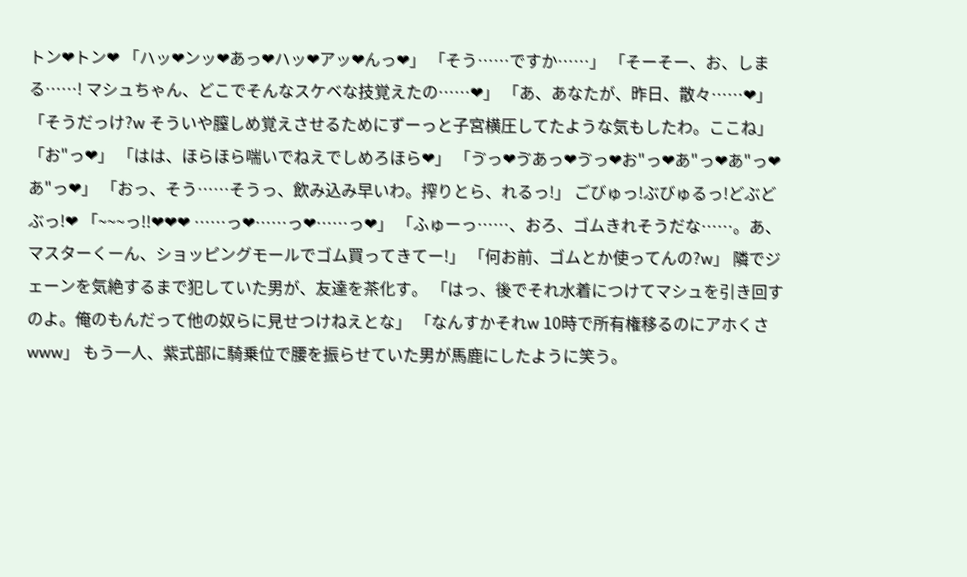トン❤トン❤ 「ハッ❤ンッ❤あっ❤ハッ❤アッ❤んっ❤」 「そう……ですか……」 「そーそー、お、しまる……! マシュちゃん、どこでそんなスケベな技覚えたの……❤」 「あ、あなたが、昨日、散々……❤」 「そうだっけ?w そういや膣しめ覚えさせるためにずーっと子宮横圧してたような気もしたわ。ここね」 「お"っ❤」 「はは、ほらほら喘いでねえでしめろほら❤」 「ゔっ❤ゔあっ❤ゔっ❤お"っ❤あ"っ❤あ"っ❤あ"っ❤」 「おっ、そう……そうっ、飲み込み早いわ。搾りとら、れるっ!」 ごびゅっ!ぶびゅるっ!どぶどぶっ!❤ 「~~~っ!!❤❤❤ ……っ❤……っ❤……っ❤」 「ふゅーっ……、おろ、ゴムきれそうだな……。あ、マスターくーん、ショッピングモールでゴム買ってきてー!」 「何お前、ゴムとか使ってんの?w」 隣でジェーンを気絶するまで犯していた男が、友達を茶化す。 「はっ、後でそれ水着につけてマシュを引き回すのよ。俺のもんだって他の奴らに見せつけねえとな」 「なんすかそれw 10時で所有権移るのにアホくさwww」 もう一人、紫式部に騎乗位で腰を振らせていた男が馬鹿にしたように笑う。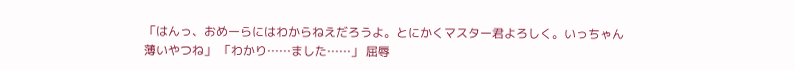「はんっ、おめーらにはわからねえだろうよ。とにかくマスター君よろしく。いっちゃん薄いやつね」 「わかり……ました……」 屈辱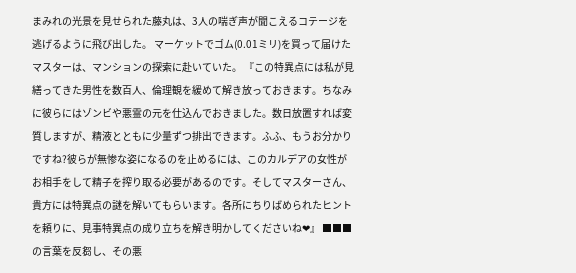まみれの光景を見せられた藤丸は、3人の喘ぎ声が聞こえるコテージを逃げるように飛び出した。 マーケットでゴム(0.01ミリ)を買って届けたマスターは、マンションの探索に赴いていた。 『この特異点には私が見繕ってきた男性を数百人、倫理観を緩めて解き放っておきます。ちなみに彼らにはゾンビや悪霊の元を仕込んでおきました。数日放置すれば変質しますが、精液とともに少量ずつ排出できます。ふふ、もうお分かりですね?彼らが無惨な姿になるのを止めるには、このカルデアの女性がお相手をして精子を搾り取る必要があるのです。そしてマスターさん、貴方には特異点の謎を解いてもらいます。各所にちりばめられたヒントを頼りに、見事特異点の成り立ちを解き明かしてくださいね❤』 ■■■の言葉を反芻し、その悪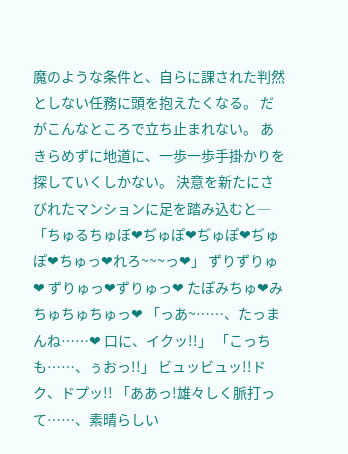魔のような条件と、自らに課された判然としない任務に頭を抱えたくなる。 だがこんなところで立ち止まれない。 あきらめずに地道に、一歩一歩手掛かりを探していくしかない。 決意を新たにさびれたマンションに足を踏み込むと― 「ちゅるちゅぼ❤ぢゅぽ❤ぢゅぽ❤ぢゅぽ❤ちゅっ❤れろ~~~っ❤」 ずりずりゅ❤ ずりゅっ❤ずりゅっ❤ たぽみちゅ❤みちゅちゅちゅっ❤ 「っあ~……、たっまんね……❤ 口に、イクッ!!」 「こっちも……、ぅおっ!!」 ビュッビュッ!!ドク、ドプッ!! 「ああっ!雄々しく脈打って……、素晴らしい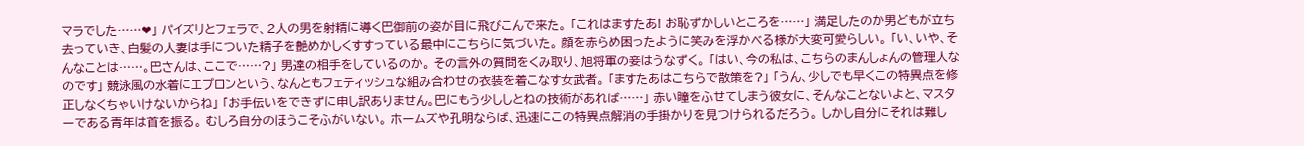マラでした……❤」 パイズリとフェラで、2人の男を射精に導く巴御前の姿が目に飛びこんで来た。 「これはますたあ! お恥ずかしいところを……」 満足したのか男どもが立ち去っていき、白髪の人妻は手についた精子を艶めかしくすすっている最中にこちらに気づいた。 顔を赤らめ困ったように笑みを浮かべる様が大変可愛らしい。 「い、いや、そんなことは……。巴さんは、ここで……?」 男達の相手をしているのか。 その言外の質問をくみ取り、旭将軍の妾はうなずく。 「はい、今の私は、こちらのまんしょんの管理人なのです」 競泳風の水着にエプロンという、なんともフェティッシュな組み合わせの衣装を着こなす女武者。 「ますたあはこちらで散策を?」 「うん、少しでも早くこの特異点を修正しなくちゃいけないからね」 「お手伝いをできずに申し訳ありません。巴にもう少ししとねの技術があれば……」 赤い瞳をふせてしまう彼女に、そんなことないよと、マスターである青年は首を振る。 むしろ自分のほうこそふがいない。 ホームズや孔明ならば、迅速にこの特異点解消の手掛かりを見つけられるだろう。 しかし自分にそれは難し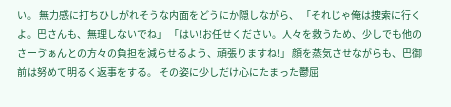い。 無力感に打ちひしがれそうな内面をどうにか隠しながら、 「それじゃ俺は捜索に行くよ。巴さんも、無理しないでね」 「はい!お任せください。人々を救うため、少しでも他のさーゔぁんとの方々の負担を減らせるよう、頑張りますね!」 顔を蒸気させながらも、巴御前は努めて明るく返事をする。 その姿に少しだけ心にたまった鬱屈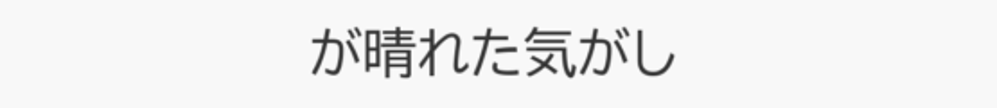が晴れた気がし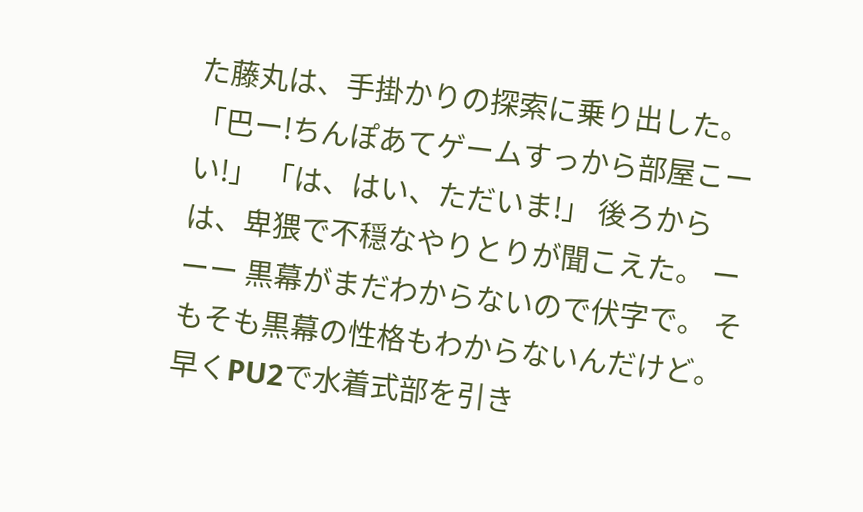た藤丸は、手掛かりの探索に乗り出した。 「巴ー!ちんぽあてゲームすっから部屋こーい!」 「は、はい、ただいま!」 後ろからは、卑猥で不穏なやりとりが聞こえた。 ーーー 黒幕がまだわからないので伏字で。 そもそも黒幕の性格もわからないんだけど。 早くPU2で水着式部を引き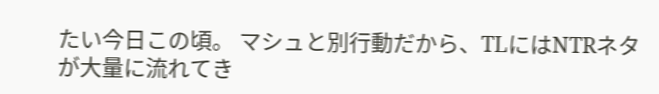たい今日この頃。 マシュと別行動だから、TLにはNTRネタが大量に流れてき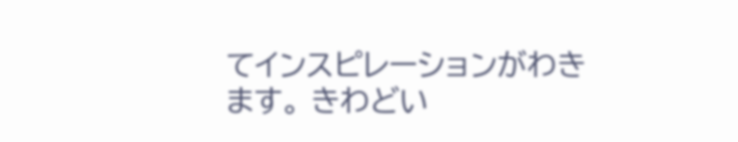てインスピレーションがわきます。 きわどい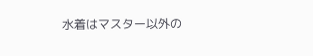水着はマスター以外の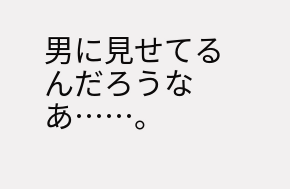男に見せてるんだろうなあ……。